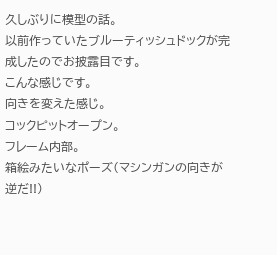久しぶりに模型の話。
以前作っていたブルーティッシュドックが完成したのでお披露目です。
こんな感じです。
向きを変えた感じ。
コックピットオープン。
フレーム内部。
箱絵みたいなポーズ(マシンガンの向きが逆だ!!)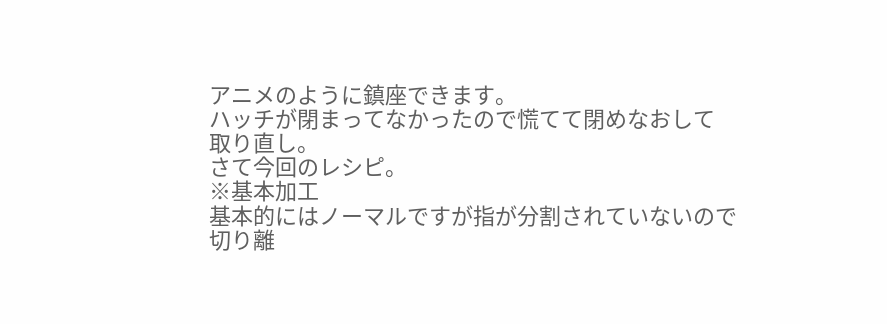アニメのように鎮座できます。
ハッチが閉まってなかったので慌てて閉めなおして
取り直し。
さて今回のレシピ。
※基本加工
基本的にはノーマルですが指が分割されていないので
切り離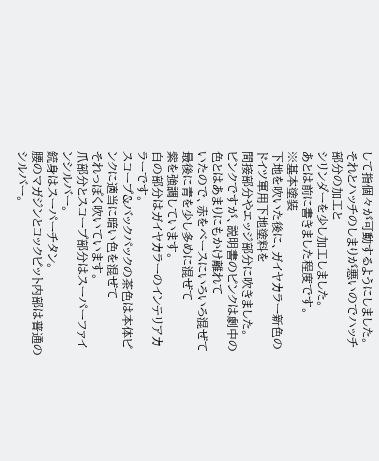して指個々が可動するようにしました。
それとハッチのしまりが悪いのでハッチ部分の加工と
シリンダーを少し加工しました。
あとは前に書きました程度です。
※基本塗装
下地を吹いた後に、ガイヤカラー新色のドイツ軍用下地塗料を
間接部分やエッジ部分に吹きました。
ピンクですが、説明書のピンクは劇中の色とはあまりにもかけ離れて
いたので、赤をベースにいろいろ混ぜて最後に青を少し多めに混ぜて
紫を強調しています。
白の部分はガイヤカラーのインテリアカラーです。
スコープ&バックパックの茶色は本体ピンクに適当に暗い色を混ぜて
それっぽく吹いています。
爪部分とスコープ部分はスーパーファインシルバー。
銃身はスーパーチタン。
腰のマガジンとコックピット内部は普通のシルバー。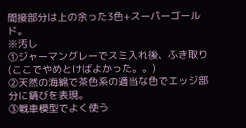間接部分は上の余った3色+スーパーゴールド。
※汚し
①ジャーマングレーでスミ入れ後、ふき取り(ここでやめとけばよかった。。)
②天然の海綿で茶色系の適当な色でエッジ部分に錆びを表現。
③戦車模型でよく使う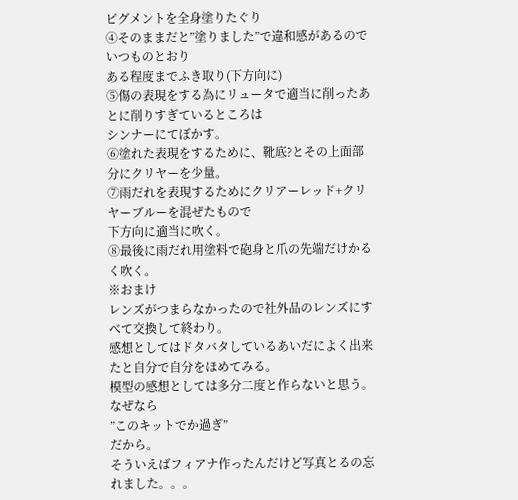ピグメントを全身塗りたぐり
④そのままだと”塗りました”で違和感があるのでいつものとおり
ある程度までふき取り(下方向に)
⑤傷の表現をする為にリュータで適当に削ったあとに削りすぎているところは
シンナーにてぼかす。
⑥塗れた表現をするために、靴底?とその上面部分にクリヤーを少量。
⑦雨だれを表現するためにクリアーレッド+クリヤーブルーを混ぜたもので
下方向に適当に吹く。
⑧最後に雨だれ用塗料で砲身と爪の先端だけかるく吹く。
※おまけ
レンズがつまらなかったので社外品のレンズにすべて交換して終わり。
感想としてはドタバタしているあいだによく出来たと自分で自分をほめてみる。
模型の感想としては多分二度と作らないと思う。
なぜなら
”このキットでか過ぎ”
だから。
そういえばフィアナ作ったんだけど写真とるの忘れました。。。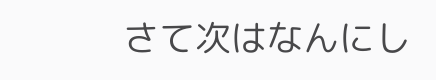さて次はなんにし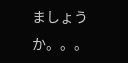ましょうか。。。